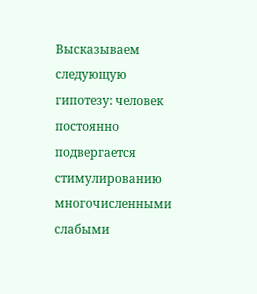Высказываем следующую гипотезу: человек постоянно подвергается стимулированию многочисленными слабыми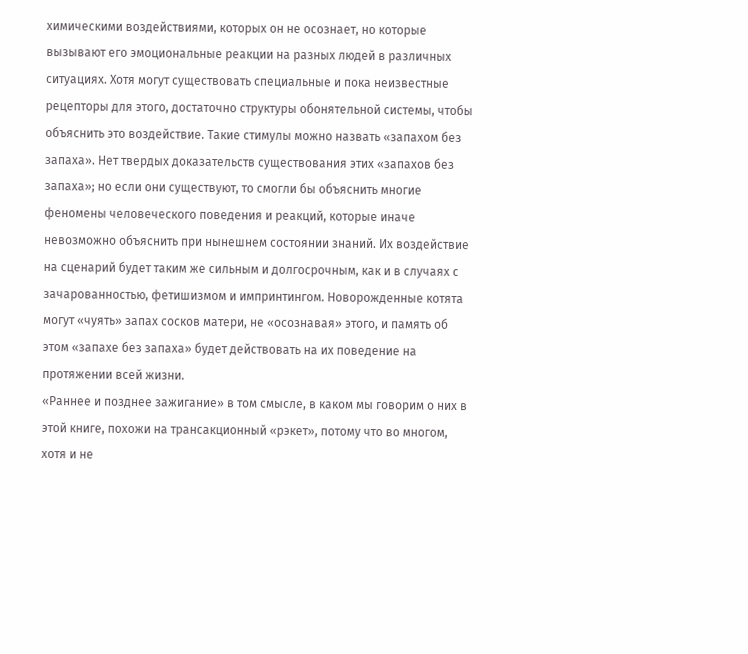химическими воздействиями, которых он не осознает, но которые вызывают его эмоциональные реакции на разных людей в различных ситуациях. Хотя могут существовать специальные и пока неизвестные рецепторы для этого, достаточно структуры обонятельной системы, чтобы объяснить это воздействие. Такие стимулы можно назвать «запахом без запаха». Нет твердых доказательств существования этих «запахов без запаха»; но если они существуют, то смогли бы объяснить многие феномены человеческого поведения и реакций, которые иначе невозможно объяснить при нынешнем состоянии знаний. Их воздействие на сценарий будет таким же сильным и долгосрочным, как и в случаях с зачарованностью, фетишизмом и импринтингом. Новорожденные котята могут «чуять» запах сосков матери, не «осознавая» этого, и память об этом «запахе без запаха» будет действовать на их поведение на протяжении всей жизни.
«Раннее и позднее зажигание» в том смысле, в каком мы говорим о них в этой книге, похожи на трансакционный «рэкет», потому что во многом, хотя и не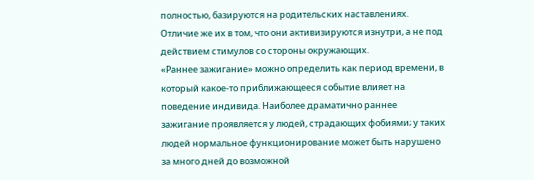полностью, базируются на родительских наставлениях. Отличие же их в том, что они активизируются изнутри, а не под действием стимулов со стороны окружающих.
«Раннее зажигание» можно определить как период времени, в который какое-то приближающееся событие влияет на поведение индивида. Наиболее драматично раннее зажигание проявляется у людей, страдающих фобиями; у таких людей нормальное функционирование может быть нарушено за много дней до возможной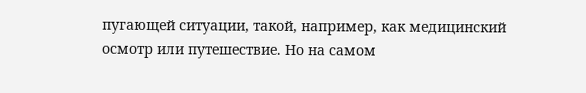пугающей ситуации, такой, например, как медицинский осмотр или путешествие. Но на самом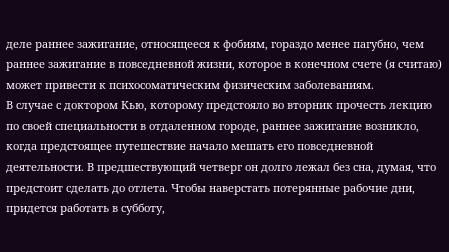деле раннее зажигание, относящееся к фобиям, гораздо менее пагубно, чем раннее зажигание в повседневной жизни, которое в конечном счете (я считаю) может привести к психосоматическим физическим заболеваниям.
В случае с доктором Кью, которому предстояло во вторник прочесть лекцию по своей специальности в отдаленном городе, раннее зажигание возникло, когда предстоящее путешествие начало мешать его повседневной деятельности. В предшествующий четверг он долго лежал без сна, думая, что предстоит сделать до отлета. Чтобы наверстать потерянные рабочие дни, придется работать в субботу,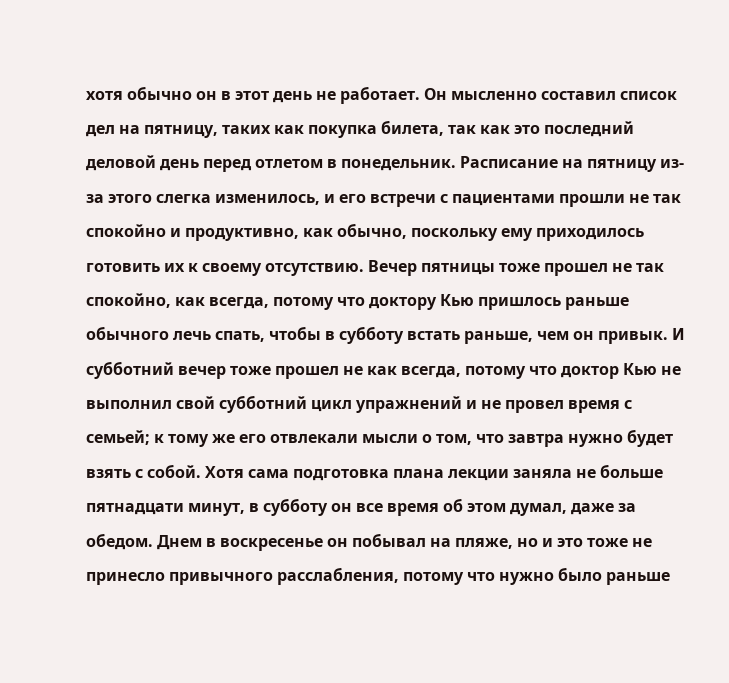хотя обычно он в этот день не работает. Он мысленно составил список дел на пятницу, таких как покупка билета, так как это последний деловой день перед отлетом в понедельник. Расписание на пятницу из-за этого слегка изменилось, и его встречи с пациентами прошли не так спокойно и продуктивно, как обычно, поскольку ему приходилось готовить их к своему отсутствию. Вечер пятницы тоже прошел не так спокойно, как всегда, потому что доктору Кью пришлось раньше обычного лечь спать, чтобы в субботу встать раньше, чем он привык. И субботний вечер тоже прошел не как всегда, потому что доктор Кью не выполнил свой субботний цикл упражнений и не провел время с семьей; к тому же его отвлекали мысли о том, что завтра нужно будет взять с собой. Хотя сама подготовка плана лекции заняла не больше пятнадцати минут, в субботу он все время об этом думал, даже за обедом. Днем в воскресенье он побывал на пляже, но и это тоже не принесло привычного расслабления, потому что нужно было раньше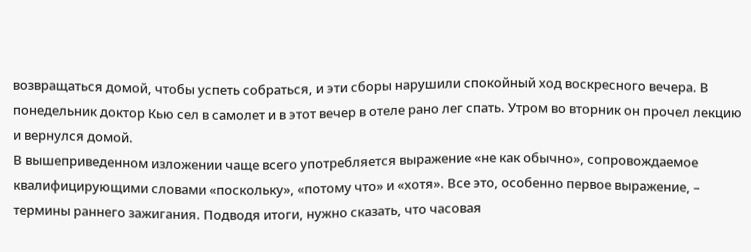возвращаться домой, чтобы успеть собраться, и эти сборы нарушили спокойный ход воскресного вечера. В понедельник доктор Кью сел в самолет и в этот вечер в отеле рано лег спать. Утром во вторник он прочел лекцию и вернулся домой.
В вышеприведенном изложении чаще всего употребляется выражение «не как обычно», сопровождаемое квалифицирующими словами «поскольку», «потому что» и «хотя». Все это, особенно первое выражение, – термины раннего зажигания. Подводя итоги, нужно сказать, что часовая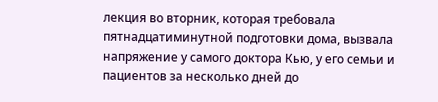лекция во вторник, которая требовала пятнадцатиминутной подготовки дома, вызвала напряжение у самого доктора Кью, у его семьи и пациентов за несколько дней до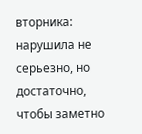вторника: нарушила не серьезно, но достаточно, чтобы заметно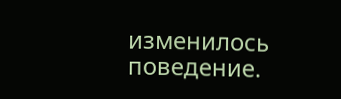изменилось поведение.